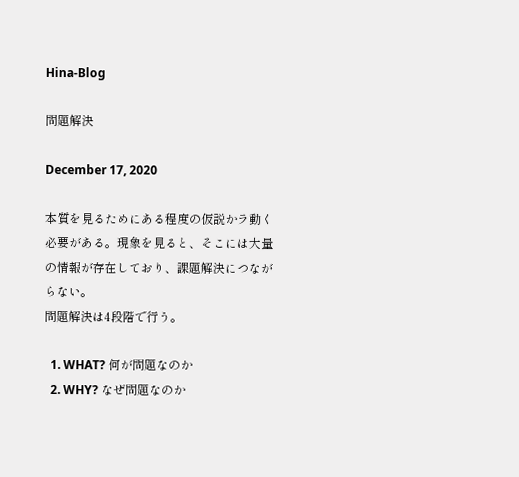Hina-Blog

問題解決

December 17, 2020

本質を見るためにある程度の仮説かラ動く必要がある。現象を見ると、そこには大量の情報が存在しており、課題解決につながらない。
問題解決は4段階で行う。

  1. WHAT? 何が問題なのか
  2. WHY? なぜ問題なのか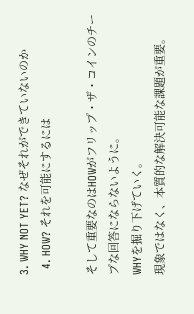3. WHY NOT YET? なぜそれができていないのか
  4. HOW? それを可能にするには

そして重要なのはHOWがフリップ・ザ・コインのチープな回答にならないように。
WHYを掘り下げていく。
現象ではなく、本質的な解決可能な課題が重要。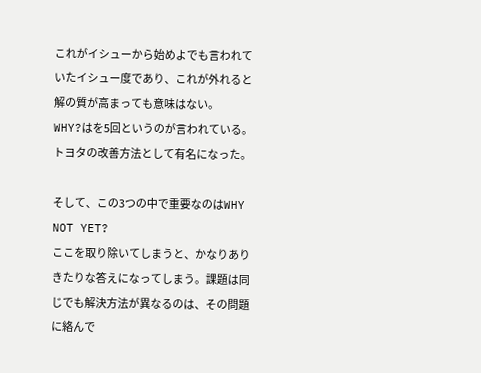これがイシューから始めよでも言われていたイシュー度であり、これが外れると解の質が高まっても意味はない。
WHY?はを5回というのが言われている。トヨタの改善方法として有名になった。

そして、この3つの中で重要なのはWHY NOT YET?
ここを取り除いてしまうと、かなりありきたりな答えになってしまう。課題は同じでも解決方法が異なるのは、その問題に絡んで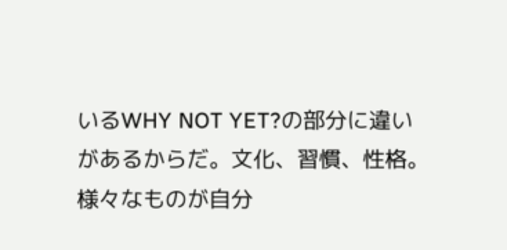いるWHY NOT YET?の部分に違いがあるからだ。文化、習慣、性格。様々なものが自分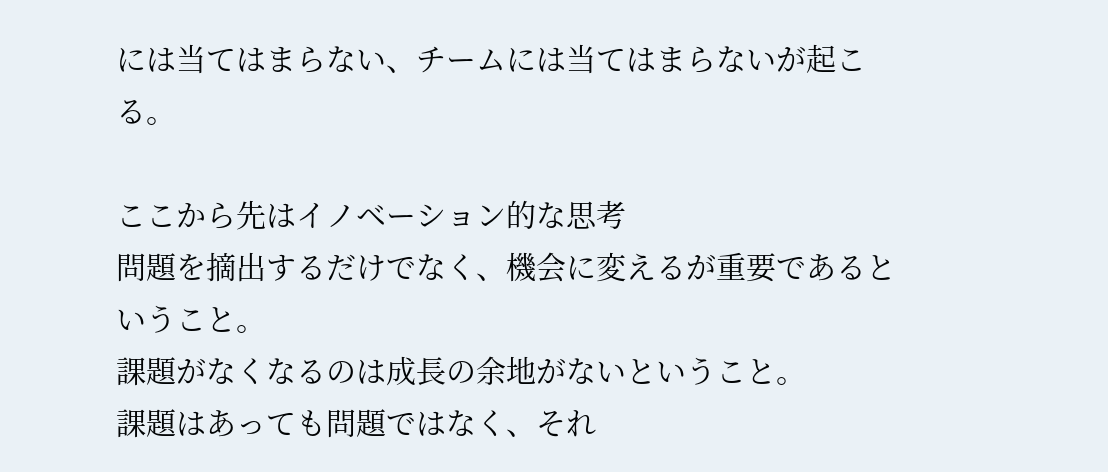には当てはまらない、チームには当てはまらないが起こる。

ここから先はイノベーション的な思考
問題を摘出するだけでなく、機会に変えるが重要であるということ。
課題がなくなるのは成長の余地がないということ。
課題はあっても問題ではなく、それ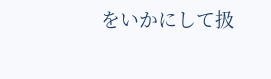をいかにして扱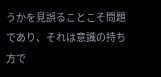うかを見誤ることこそ問題であり、それは意識の持ち方で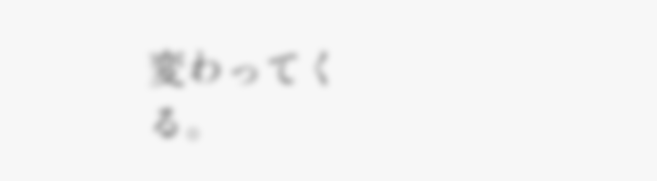変わってくる。